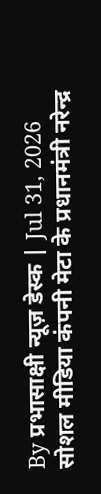By प्रभासाक्षी न्यूज़ डेस्क | Jul 31, 2026
सोशल मीडिया कंपनी मेटा के प्रधानमंत्री नरेन्द्र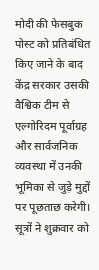मोदी की फेसबुक पोस्ट को प्रतिबंधित किए जाने के बाद केंद्र सरकार उसकी वैश्विक टीम से एल्गोरिदम पूर्वाग्रह और सार्वजनिक व्यवस्था में उनकी भूमिका से जुड़े मुद्दों पर पूछताछ करेगी। सूत्रों ने शुक्रवार को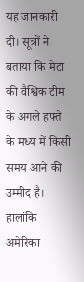यह जानकारी दी। सूत्रों ने बताया कि मेटा की वैश्विक टीम के अगले हफ्ते के मध्य में किसी समय आने की उम्मीद है।
हालांकि अमेरिका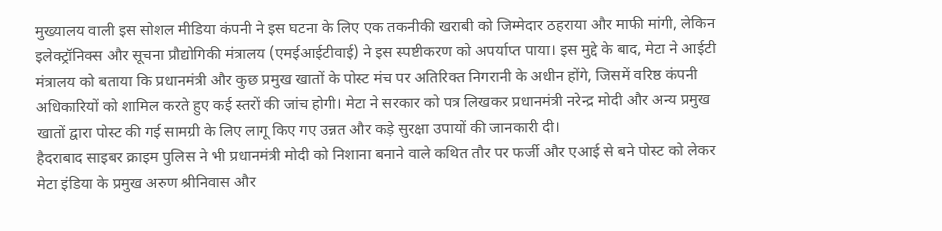मुख्यालय वाली इस सोशल मीडिया कंपनी ने इस घटना के लिए एक तकनीकी खराबी को जिम्मेदार ठहराया और माफी मांगी, लेकिन इलेक्ट्रॉनिक्स और सूचना प्रौद्योगिकी मंत्रालय (एमईआईटीवाई) ने इस स्पष्टीकरण को अपर्याप्त पाया। इस मुद्दे के बाद, मेटा ने आईटी मंत्रालय को बताया कि प्रधानमंत्री और कुछ प्रमुख खातों के पोस्ट मंच पर अतिरिक्त निगरानी के अधीन होंगे, जिसमें वरिष्ठ कंपनी अधिकारियों को शामिल करते हुए कई स्तरों की जांच होगी। मेटा ने सरकार को पत्र लिखकर प्रधानमंत्री नरेन्द्र मोदी और अन्य प्रमुख खातों द्वारा पोस्ट की गई सामग्री के लिए लागू किए गए उन्नत और कड़े सुरक्षा उपायों की जानकारी दी।
हैदराबाद साइबर क्राइम पुलिस ने भी प्रधानमंत्री मोदी को निशाना बनाने वाले कथित तौर पर फर्जी और एआई से बने पोस्ट को लेकर मेटा इंडिया के प्रमुख अरुण श्रीनिवास और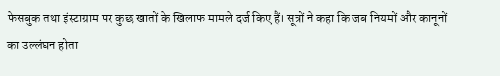फेसबुक तथा इंस्टाग्राम पर कुछ खातों के खिलाफ मामले दर्ज किए हैं। सूत्रों ने कहा कि जब नियमों और कानूनों का उल्लंघन होता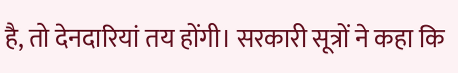है, तो देनदारियां तय होंगी। सरकारी सूत्रों ने कहा कि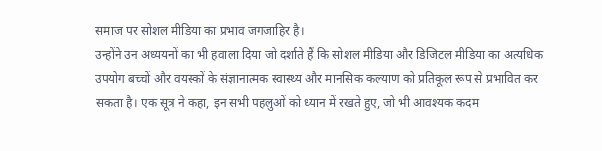समाज पर सोशल मीडिया का प्रभाव जगजाहिर है।
उन्होंने उन अध्ययनों का भी हवाला दिया जो दर्शाते हैं कि सोशल मीडिया और डिजिटल मीडिया का अत्यधिक उपयोग बच्चों और वयस्कों के संज्ञानात्मक स्वास्थ्य और मानसिक कल्याण को प्रतिकूल रूप से प्रभावित कर सकता है। एक सूत्र ने कहा, इन सभी पहलुओं को ध्यान में रखते हुए, जो भी आवश्यक कदम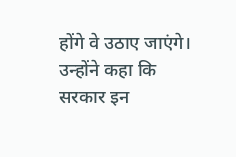होंगे वे उठाए जाएंगे। उन्होंने कहा कि सरकार इन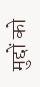मुद्दों को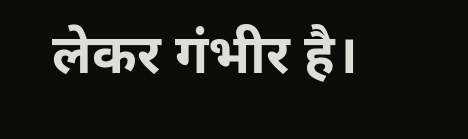लेकर गंभीर है।